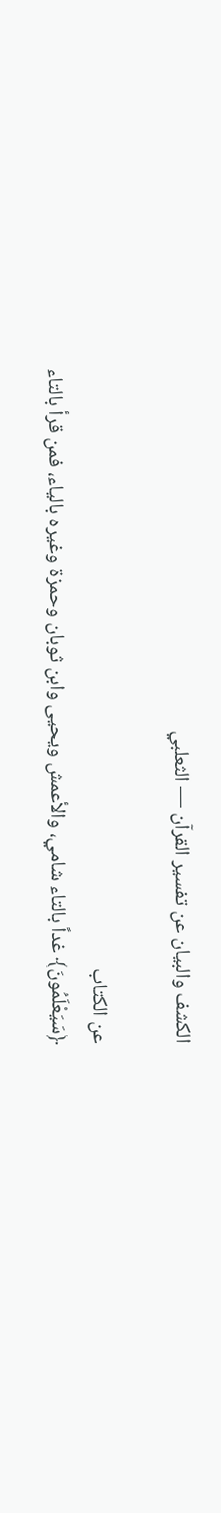الكشف والبيان عن تفسير القرآن — الثعلبي

عن الكتاب
﴿سَيَعْلَمُونَ﴾ غداً بالتاء شامي، والأعمش ويحيى وابن ثوبان وحمزة وغيره بالياء، فمن قرأ بالتاء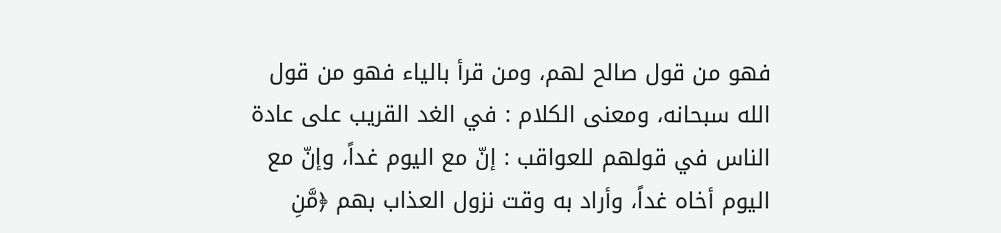فهو من قول صالح لهم، ومن قرأ بالياء فهو من قول الله سبحانه، ومعنى الكلام : في الغد القريب على عادة الناس في قولهم للعواقب : إنّ مع اليوم غداً، وإنّ مع اليوم أخاه غداً، وأراد به وقت نزول العذاب بهم ﴿مَّنِ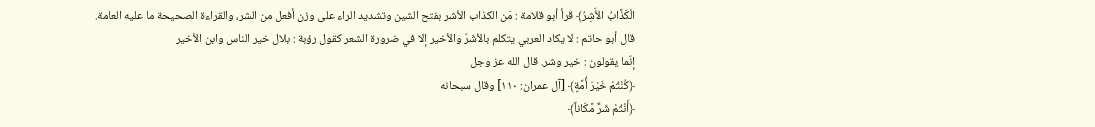الْكَذَّابُ الأَشِرُ﴾ قرأ أبو قلامة : مَن الكذاب الأشر بفتح الشين وتشديد الراء على وزن أفعل من الشر، والقراءة الصحيحة ما عليه العامة.
قال أبو حاتم : لا يكاد العربي يتكلم بالأشَرّ والأخير إلا في ضرورة الشعر كقول رؤبة : بلال خير الناس وابن الأخير
إنّما يقولون : خير وشر. قال الله عز وجل
﴿كُنْتُمْ خَيْرَ أُمَّةٍ﴾ [آل عمران: ١١٠] وقال سبحانه
﴿أَنْتُمْ شَرٌّ مَّكَاناً﴾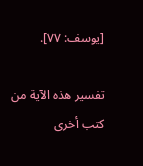[يوسف: ٧٧].

تفسير هذه الآية من كتب أخرى